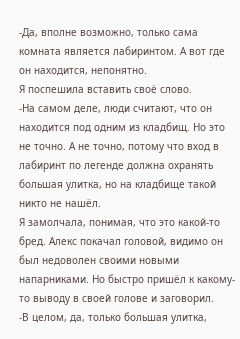-Да, вполне возможно, только сама комната является лабиринтом. А вот где он находится, непонятно.
Я поспешила вставить своё слово.
-На самом деле, люди считают, что он находится под одним из кладбищ. Но это не точно. А не точно, потому что вход в лабиринт по легенде должна охранять большая улитка, но на кладбище такой никто не нашёл.
Я замолчала, понимая, что это какой-то бред. Алекс покачал головой, видимо он был недоволен своими новыми напарниками. Но быстро пришёл к какому-то выводу в своей голове и заговорил.
-В целом, да, только большая улитка,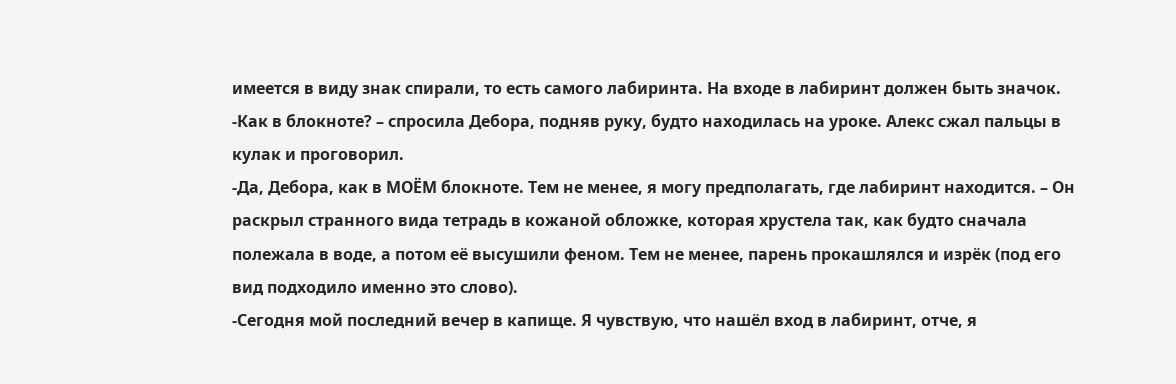имеется в виду знак спирали, то есть самого лабиринта. На входе в лабиринт должен быть значок.
-Как в блокноте? – спросила Дебора, подняв руку, будто находилась на уроке. Алекс сжал пальцы в кулак и проговорил.
-Да, Дебора, как в МОЁМ блокноте. Тем не менее, я могу предполагать, где лабиринт находится. – Он раскрыл странного вида тетрадь в кожаной обложке, которая хрустела так, как будто сначала полежала в воде, а потом её высушили феном. Тем не менее, парень прокашлялся и изрёк (под его вид подходило именно это слово).
-Сегодня мой последний вечер в капище. Я чувствую, что нашёл вход в лабиринт, отче, я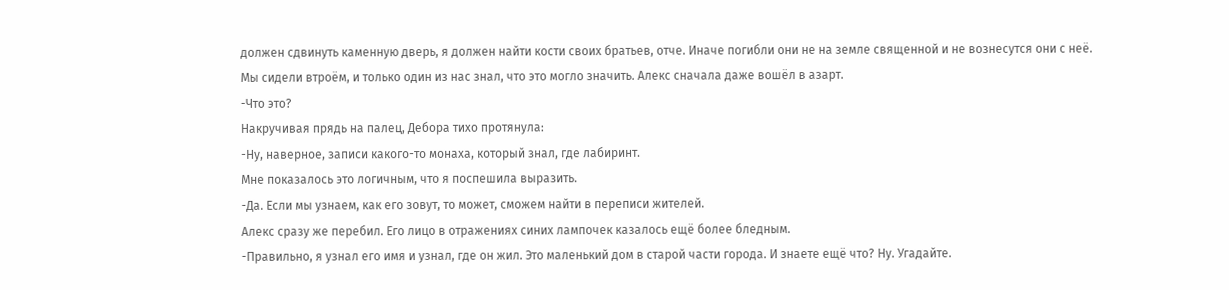должен сдвинуть каменную дверь, я должен найти кости своих братьев, отче. Иначе погибли они не на земле священной и не вознесутся они с неё.
Мы сидели втроём, и только один из нас знал, что это могло значить. Алекс сначала даже вошёл в азарт.
-Что это?
Накручивая прядь на палец, Дебора тихо протянула:
-Ну, наверное, записи какого-то монаха, который знал, где лабиринт.
Мне показалось это логичным, что я поспешила выразить.
-Да. Если мы узнаем, как его зовут, то может, сможем найти в переписи жителей.
Алекс сразу же перебил. Его лицо в отражениях синих лампочек казалось ещё более бледным.
-Правильно, я узнал его имя и узнал, где он жил. Это маленький дом в старой части города. И знаете ещё что? Ну. Угадайте.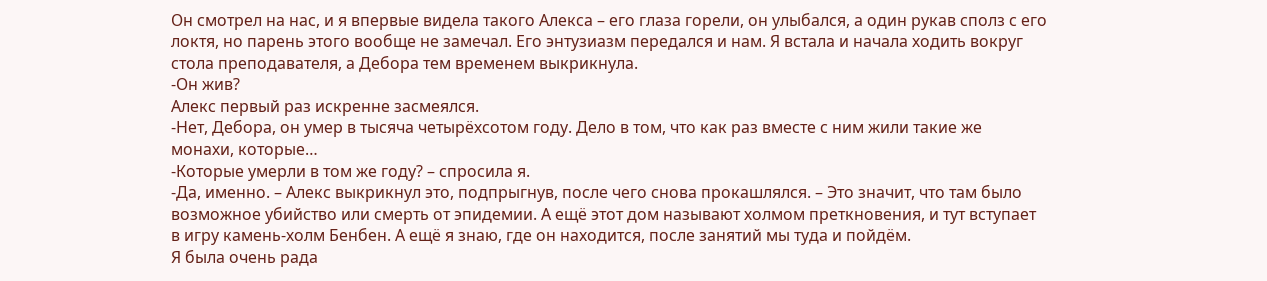Он смотрел на нас, и я впервые видела такого Алекса – его глаза горели, он улыбался, а один рукав сполз с его локтя, но парень этого вообще не замечал. Его энтузиазм передался и нам. Я встала и начала ходить вокруг стола преподавателя, а Дебора тем временем выкрикнула.
-Он жив?
Алекс первый раз искренне засмеялся.
-Нет, Дебора, он умер в тысяча четырёхсотом году. Дело в том, что как раз вместе с ним жили такие же монахи, которые…
-Которые умерли в том же году? – спросила я.
-Да, именно. – Алекс выкрикнул это, подпрыгнув, после чего снова прокашлялся. – Это значит, что там было возможное убийство или смерть от эпидемии. А ещё этот дом называют холмом преткновения, и тут вступает в игру камень-холм Бенбен. А ещё я знаю, где он находится, после занятий мы туда и пойдём.
Я была очень рада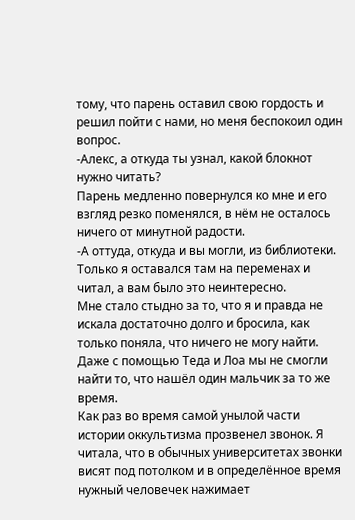тому, что парень оставил свою гордость и решил пойти с нами, но меня беспокоил один вопрос.
-Алекс, а откуда ты узнал, какой блокнот нужно читать?
Парень медленно повернулся ко мне и его взгляд резко поменялся, в нём не осталось ничего от минутной радости.
-А оттуда, откуда и вы могли, из библиотеки. Только я оставался там на переменах и читал, а вам было это неинтересно.
Мне стало стыдно за то, что я и правда не искала достаточно долго и бросила, как только поняла, что ничего не могу найти. Даже с помощью Теда и Лоа мы не смогли найти то, что нашёл один мальчик за то же время.
Как раз во время самой унылой части истории оккультизма прозвенел звонок. Я читала, что в обычных университетах звонки висят под потолком и в определённое время нужный человечек нажимает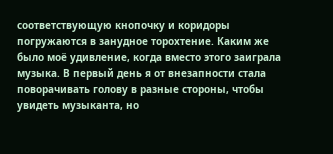соответствующую кнопочку и коридоры погружаются в занудное торохтение. Каким же было моё удивление, когда вместо этого заиграла музыка. В первый день я от внезапности стала поворачивать голову в разные стороны, чтобы увидеть музыканта, но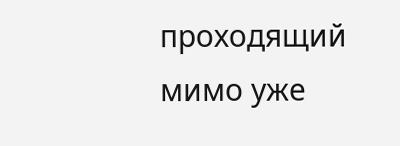проходящий мимо уже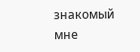знакомый мне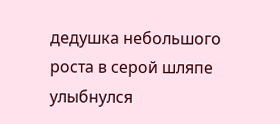дедушка небольшого роста в серой шляпе улыбнулся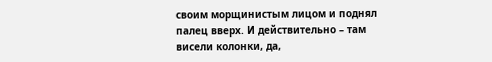своим морщинистым лицом и поднял палец вверх. И действительно – там висели колонки, да,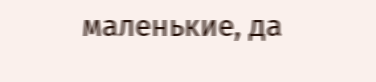маленькие, да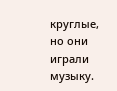круглые, но они играли музыку.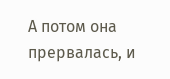А потом она прервалась, и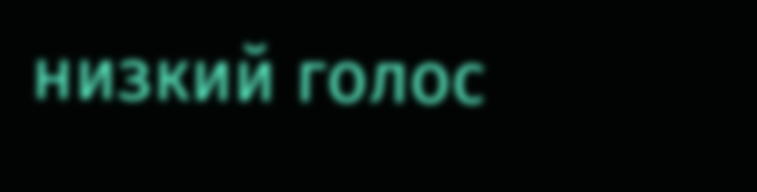низкий голос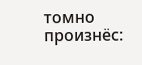томно произнёс: